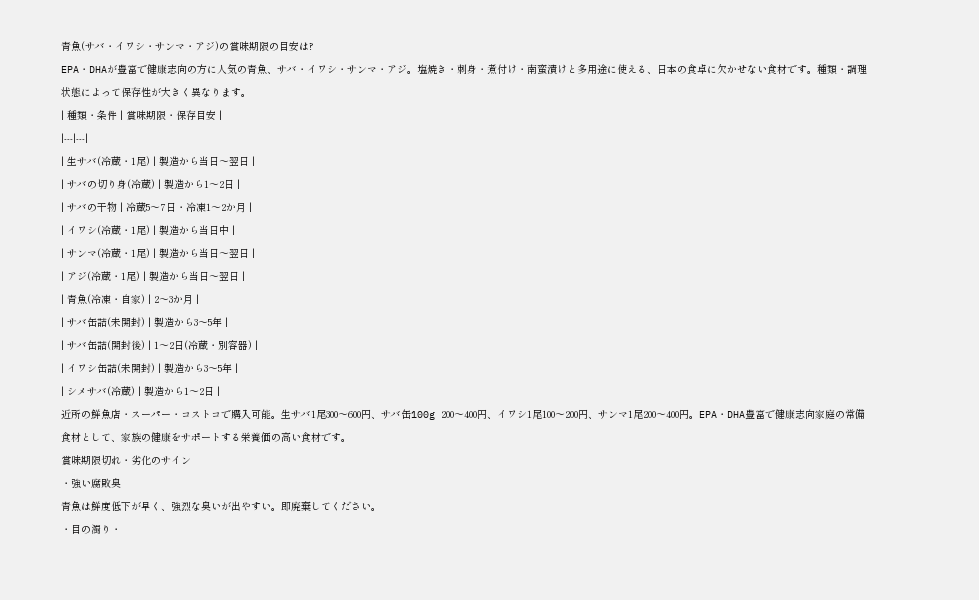青魚(サバ・イワシ・サンマ・アジ)の賞味期限の目安は?
EPA・DHAが豊富で健康志向の方に人気の青魚、サバ・イワシ・サンマ・アジ。塩焼き・刺身・煮付け・南蛮漬けと多用途に使える、日本の食卓に欠かせない食材です。種類・調理状態によって保存性が大きく異なります。
| 種類・条件 | 賞味期限・保存目安 |
|---|---|
| 生サバ(冷蔵・1尾) | 製造から当日〜翌日 |
| サバの切り身(冷蔵) | 製造から1〜2日 |
| サバの干物 | 冷蔵5〜7日・冷凍1〜2か月 |
| イワシ(冷蔵・1尾) | 製造から当日中 |
| サンマ(冷蔵・1尾) | 製造から当日〜翌日 |
| アジ(冷蔵・1尾) | 製造から当日〜翌日 |
| 青魚(冷凍・自家) | 2〜3か月 |
| サバ缶詰(未開封) | 製造から3〜5年 |
| サバ缶詰(開封後) | 1〜2日(冷蔵・別容器) |
| イワシ缶詰(未開封) | 製造から3〜5年 |
| シメサバ(冷蔵) | 製造から1〜2日 |
近所の鮮魚店・スーパー・コストコで購入可能。生サバ1尾300〜600円、サバ缶100g 200〜400円、イワシ1尾100〜200円、サンマ1尾200〜400円。EPA・DHA豊富で健康志向家庭の常備食材として、家族の健康をサポートする栄養価の高い食材です。
賞味期限切れ・劣化のサイン
・強い腐敗臭
青魚は鮮度低下が早く、強烈な臭いが出やすい。即廃棄してください。
・目の濁り・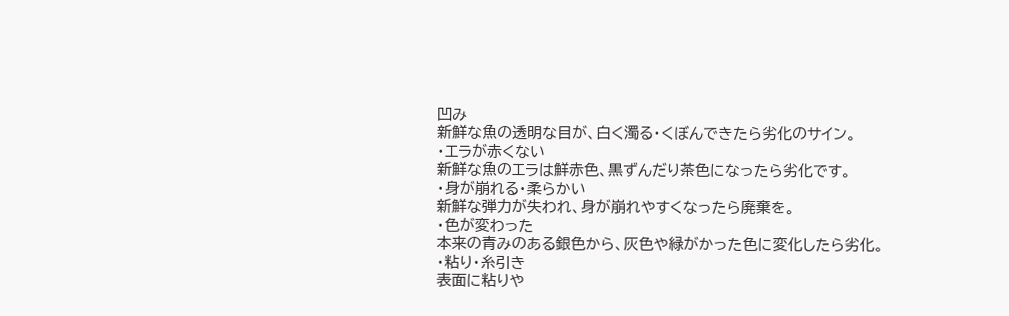凹み
新鮮な魚の透明な目が、白く濁る・くぼんできたら劣化のサイン。
・エラが赤くない
新鮮な魚のエラは鮮赤色、黒ずんだり茶色になったら劣化です。
・身が崩れる・柔らかい
新鮮な弾力が失われ、身が崩れやすくなったら廃棄を。
・色が変わった
本来の青みのある銀色から、灰色や緑がかった色に変化したら劣化。
・粘り・糸引き
表面に粘りや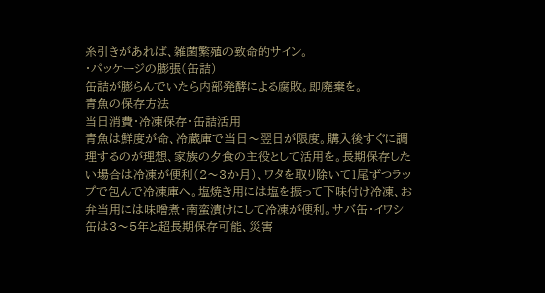糸引きがあれば、雑菌繁殖の致命的サイン。
・パッケージの膨張(缶詰)
缶詰が膨らんでいたら内部発酵による腐敗。即廃棄を。
青魚の保存方法
当日消費・冷凍保存・缶詰活用
青魚は鮮度が命、冷蔵庫で当日〜翌日が限度。購入後すぐに調理するのが理想、家族の夕食の主役として活用を。長期保存したい場合は冷凍が便利(2〜3か月)、ワタを取り除いて1尾ずつラップで包んで冷凍庫へ。塩焼き用には塩を振って下味付け冷凍、お弁当用には味噌煮・南蛮漬けにして冷凍が便利。サバ缶・イワシ缶は3〜5年と超長期保存可能、災害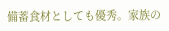備蓄食材としても優秀。家族の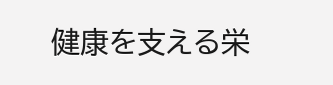健康を支える栄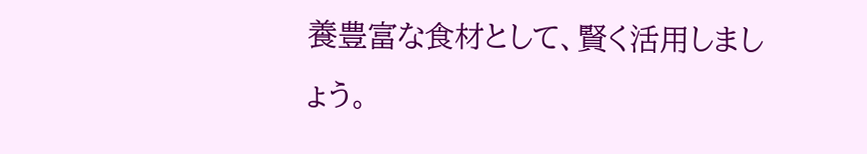養豊富な食材として、賢く活用しましょう。